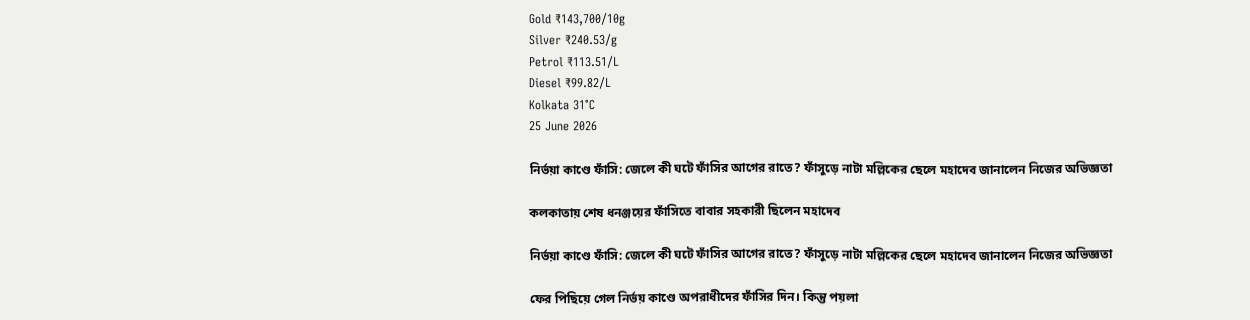Gold ₹143,700/10g
Silver ₹240.53/g
Petrol ₹113.51/L
Diesel ₹99.82/L
Kolkata 31°C
25 June 2026

নির্ভয়া কাণ্ডে ফাঁসি: জেলে কী ঘটে ফাঁসির আগের রাতে? ফাঁসুড়ে নাটা মল্লিকের ছেলে মহাদেব জানালেন নিজের অভিজ্ঞতা

কলকাতায় শেষ ধনঞ্জয়ের ফাঁসিতে বাবার সহকারী ছিলেন মহাদেব

নির্ভয়া কাণ্ডে ফাঁসি: জেলে কী ঘটে ফাঁসির আগের রাতে? ফাঁসুড়ে নাটা মল্লিকের ছেলে মহাদেব জানালেন নিজের অভিজ্ঞতা

ফের পিছিয়ে গেল নির্ভয় কাণ্ডে অপরাধীদের ফাঁসির দিন। কিন্তু পয়লা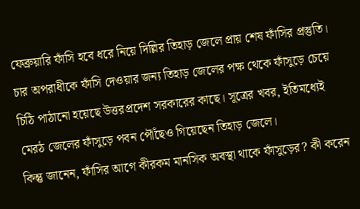ফেব্রুয়ারি ফাঁসি হবে ধরে নিয়ে দিল্লির তিহাড় জেলে প্রায় শেষ ফাঁসির প্রস্তুতি। চার অপরাধীকে ফাঁসি দেওয়ার জন্য তিহাড় জেলের পক্ষ থেকে ফাঁসুড়ে চেয়ে চিঠি পাঠানো হয়েছে উত্তরপ্রদেশ সরকারের কাছে। সূত্রের খবর, ইতিমধ্যেই মেরঠ জেলের ফাঁসুড়ে পবন পৌঁছেও গিয়েছেন তিহাড় জেলে।
কিন্তু জানেন, ফাঁসির আগে কীরকম মানসিক অবস্থা থাকে ফাঁসুড়ের? কী করেন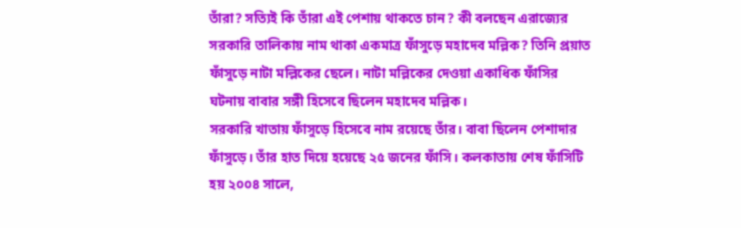তাঁরা? সত্যিই কি তাঁরা এই পেশায় থাকতে চান? কী বলছেন এরাজ্যের সরকারি তালিকায় নাম থাকা একমাত্র ফাঁসুড়ে মহাদেব মল্লিক? তিনি প্রয়াত ফাঁসুড়ে নাটা মল্লিকের ছেলে। নাটা মল্লিকের দেওয়া একাধিক ফাঁসির ঘটনায় বাবার সঙ্গী হিসেবে ছিলেন মহাদেব মল্লিক।
সরকারি খাতায় ফাঁসুড়ে হিসেবে নাম রয়েছে তাঁর। বাবা ছিলেন পেশাদার ফাঁসুড়ে। তাঁর হাত দিয়ে হয়েছে ২৫ জনের ফাঁসি। কলকাতায় শেষ ফাঁসিটি হয় ২০০৪ সালে,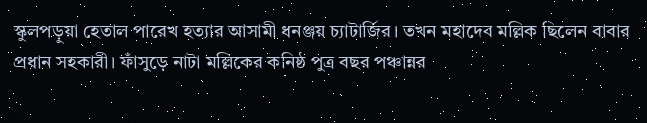স্কুলপড়ুয়া হেতাল পারেখ হত্যার আসামী ধনঞ্জয় চ্যাটার্জির। তখন মহাদেব মল্লিক ছিলেন বাবার প্রধান সহকারী। ফাঁসুড়ে নাটা মল্লিকের কনিষ্ঠ পুত্র বছর পঞ্চান্নর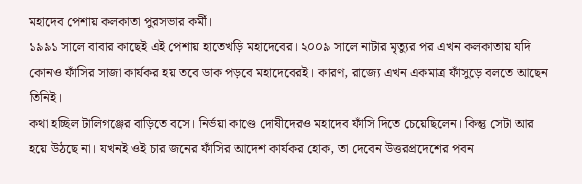মহাদেব পেশায় কলকাতা পুরসভার কর্মী।
১৯৯১ সালে বাবার কাছেই এই পেশায় হাতেখড়ি মহাদেবের। ২০০৯ সালে নাটার মৃত্যুর পর এখন কলকাতায় যদি কোনও ফাঁসির সাজা কার্যকর হয় তবে ডাক পড়বে মহাদেবেরই। কারণ, রাজ্যে এখন একমাত্র ফাঁসুড়ে বলতে আছেন তিনিই।
কথা হচ্ছিল টালিগঞ্জের বাড়িতে বসে। নির্ভয়া কাণ্ডে দোষীদেরও মহাদেব ফাঁসি দিতে চেয়েছিলেন। কিন্তু সেটা আর হয়ে উঠছে না। যখনই ওই চার জনের ফাঁসির আদেশ কার্যকর হোক, তা দেবেন উত্তরপ্রদেশের পবন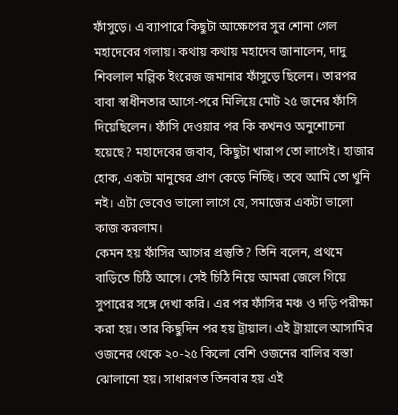ফাঁসুড়ে। এ ব্যাপারে কিছুটা আক্ষেপের সুর শোনা গেল মহাদেবের গলায়। কথায় কথায় মহাদেব জানালেন, দাদু শিবলাল মল্লিক ইংরেজ জমানার ফাঁসুড়ে ছিলেন। তারপর বাবা স্বাধীনতার আগে-পরে মিলিয়ে মোট ২৫ জনের ফাঁসি দিয়েছিলেন। ফাঁসি দেওয়ার পর কি কখনও অনুশোচনা হয়েছে? মহাদেবের জবাব, কিছুটা খারাপ তো লাগেই। হাজার হোক, একটা মানুষের প্রাণ কেড়ে নিচ্ছি। তবে আমি তো খুনি নই। এটা ভেবেও ভালো লাগে যে, সমাজের একটা ভালো কাজ করলাম।
কেমন হয় ফাঁসির আগের প্রস্তুতি? তিনি বলেন, প্রথমে বাড়িতে চিঠি আসে। সেই চিঠি নিয়ে আমরা জেলে গিয়ে সুপারের সঙ্গে দেখা করি। এর পর ফাঁসির মঞ্চ ও দড়ি পরীক্ষা করা হয়। তার কিছুদিন পর হয় ট্রায়াল। এই ট্রায়ালে আসামির ওজনের থেকে ২০-২৫ কিলো বেশি ওজনের বালির বস্তা ঝোলানো হয়। সাধারণত তিনবার হয় এই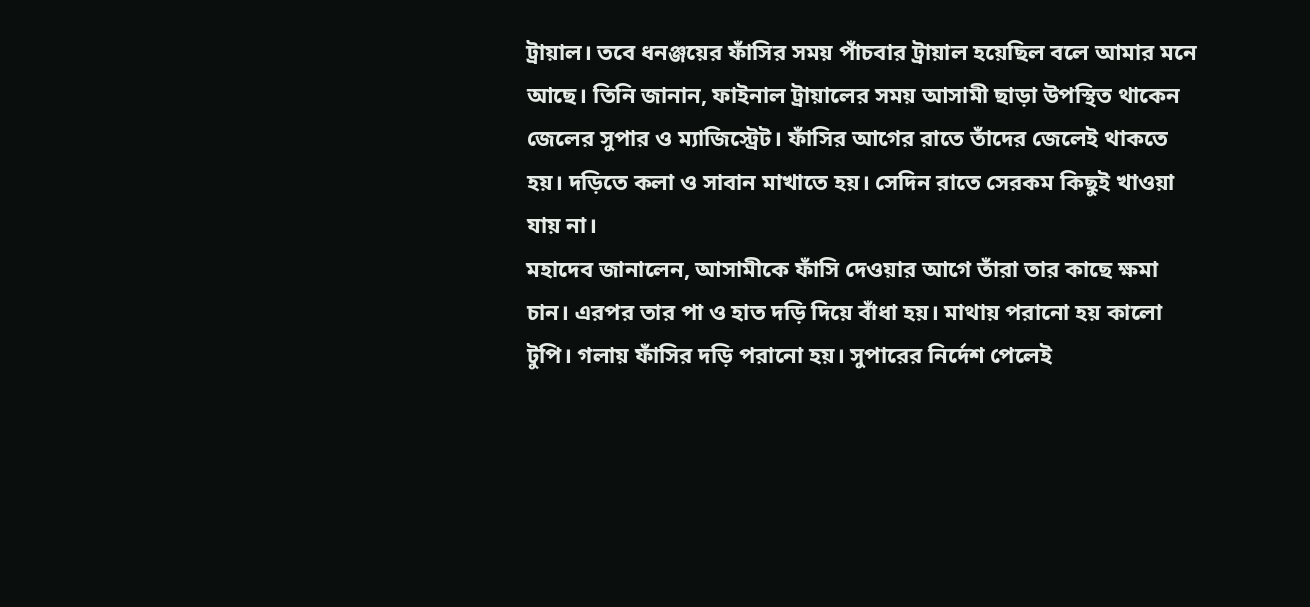ট্রায়াল। তবে ধনঞ্জয়ের ফাঁসির সময় পাঁচবার ট্রায়াল হয়েছিল বলে আমার মনে আছে। তিনি জানান, ফাইনাল ট্রায়ালের সময় আসামী ছাড়া উপস্থিত থাকেন জেলের সুপার ও ম্যাজিস্ট্রেট। ফাঁসির আগের রাতে তাঁদের জেলেই থাকতে হয়। দড়িতে কলা ও সাবান মাখাতে হয়। সেদিন রাতে সেরকম কিছুই খাওয়া যায় না।
মহাদেব জানালেন, আসামীকে ফাঁসি দেওয়ার আগে তাঁরা তার কাছে ক্ষমা চান। এরপর তার পা ও হাত দড়ি দিয়ে বাঁধা হয়। মাথায় পরানো হয় কালো টুপি। গলায় ফাঁসির দড়ি পরানো হয়। সুপারের নির্দেশ পেলেই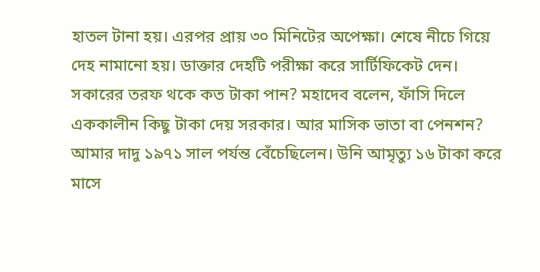হাতল টানা হয়। এরপর প্রায় ৩০ মিনিটের অপেক্ষা। শেষে নীচে গিয়ে দেহ নামানো হয়। ডাক্তার দেহটি পরীক্ষা করে সার্টিফিকেট দেন।
সকারের তরফ থকে কত টাকা পান? মহাদেব বলেন, ফাঁসি দিলে এককালীন কিছু টাকা দেয় সরকার। আর মাসিক ভাতা বা পেনশন? আমার দাদু ১৯৭১ সাল পর্যন্ত বেঁচেছিলেন। উনি আমৃত্যু ১৬ টাকা করে মাসে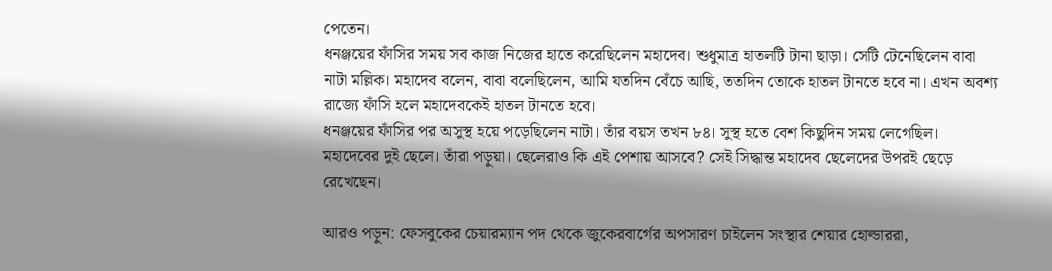পেতেন।
ধনঞ্জয়ের ফাঁসির সময় সব কাজ নিজের হাতে করেছিলেন মহাদেব। শুধুমাত্র হাতলটি টানা ছাড়া। সেটি টেনেছিলেন বাবা নাটা মল্লিক। মহাদেব বলেন, বাবা বলেছিলেন, আমি যতদিন বেঁচে আছি, ততদিন তোকে হাতল টানতে হবে না। এখন অবশ্য রাজ্যে ফাঁসি হলে মহাদেবকেই হাতল টানতে হবে।
ধনঞ্জয়ের ফাঁসির পর অসুস্থ হয়ে পড়েছিলেন নাটা। তাঁর বয়স তখন ৮৪। সুস্থ হতে বেশ কিছুদিন সময় লেগেছিল। মহাদেবের দুই ছেলে। তাঁরা পড়ুয়া। ছেলেরাও কি এই পেশায় আসবে? সেই সিদ্ধান্ত মহাদেব ছেলেদের উপরই ছেড়ে রেখেছেন।

আরও পড়ুন: ফেসবুকের চেয়ারম্যান পদ থেকে জুকেরবার্গের অপসারণ চাইলেন সংস্থার শেয়ার হোল্ডাররা,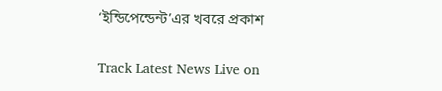‘ইন্ডিপেন্ডেন্ট’এর খবরে প্রকাশ

Track Latest News Live on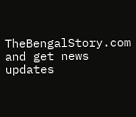TheBengalStory.com and get news updates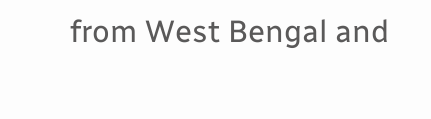from West Bengal and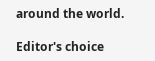around the world.

Editor's choice